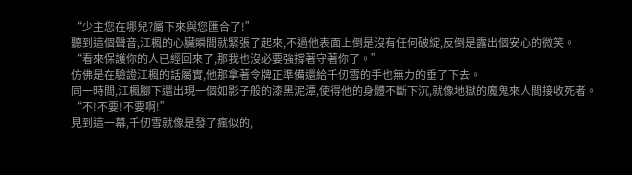“少主您在哪兒?屬下來與您匯合了!”
聽到這個聲音,江楓的心臟瞬間就緊張了起來,不過他表面上倒是沒有任何破綻,反倒是露出個安心的微笑。
“看來保護你的人已經回來了,那我也沒必要強撐著守著你了。”
仿佛是在驗證江楓的話屬實,他那拿著令牌正準備還給千仞雪的手也無力的垂了下去。
同一時間,江楓腳下還出現一個如影子般的漆黑泥潭,使得他的身體不斷下沉,就像地獄的魔鬼來人間接收死者。
“不!不要!不要啊!”
見到這一幕,千仞雪就像是發了瘋似的,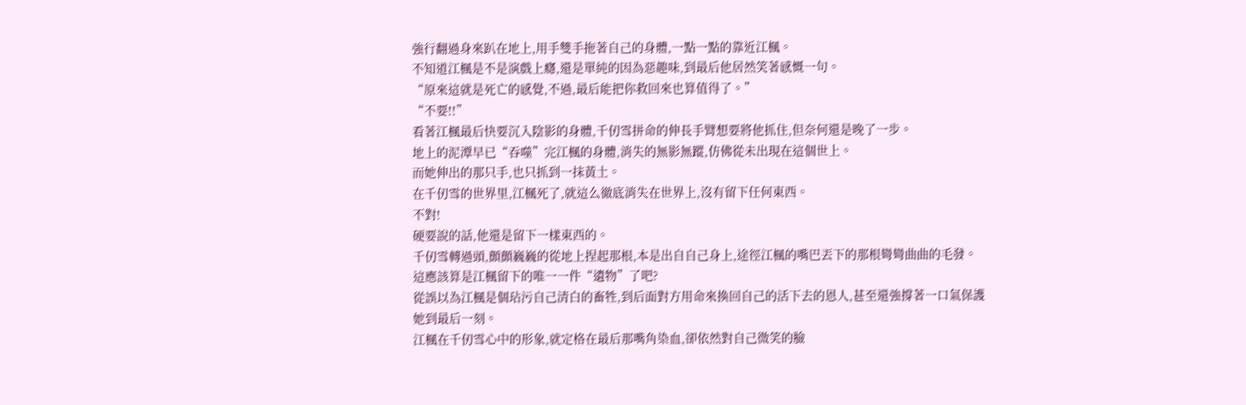強行翻過身來趴在地上,用手雙手拖著自己的身體,一點一點的靠近江楓。
不知道江楓是不是演戲上癮,還是單純的因為惡趣味,到最后他居然笑著感慨一句。
“原來這就是死亡的感覺,不過,最后能把你救回來也算值得了。”
“不要!!”
看著江楓最后快要沉入陰影的身體,千仞雪拼命的伸長手臂想要將他抓住,但奈何還是晚了一步。
地上的泥潭早已“吞噬”完江楓的身體,消失的無影無蹤,仿佛從未出現在這個世上。
而她伸出的那只手,也只抓到一抹黃土。
在千仞雪的世界里,江楓死了,就這么徹底消失在世界上,沒有留下任何東西。
不對!
硬要說的話,他還是留下一樣東西的。
千仞雪轉過頭,顫顫巍巍的從地上捏起那根,本是出自自己身上,途徑江楓的嘴巴丟下的那根彎彎曲曲的毛發。
這應該算是江楓留下的唯一一件“遺物”了吧?
從誤以為江楓是個玷污自己清白的畜牲,到后面對方用命來換回自己的活下去的恩人,甚至還強撐著一口氣保護她到最后一刻。
江楓在千仞雪心中的形象,就定格在最后那嘴角染血,卻依然對自己微笑的臉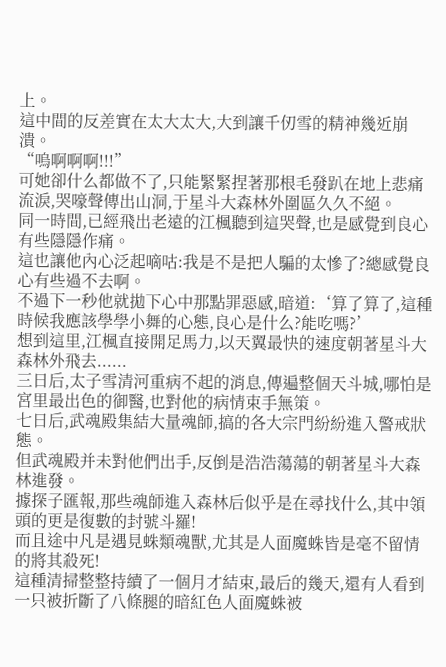上。
這中間的反差實在太大太大,大到讓千仞雪的精神幾近崩潰。
“嗚啊啊啊!!!”
可她卻什么都做不了,只能緊緊捏著那根毛發趴在地上悲痛流淚,哭嚎聲傳出山洞,于星斗大森林外圍區久久不絕。
同一時間,已經飛出老遠的江楓聽到這哭聲,也是感覺到良心有些隱隱作痛。
這也讓他內心泛起嘀咕:我是不是把人騙的太慘了?總感覺良心有些過不去啊。
不過下一秒他就拋下心中那點罪惡感,暗道:‘算了算了,這種時候我應該學學小舞的心態,良心是什么?能吃嗎?’
想到這里,江楓直接開足馬力,以天翼最快的速度朝著星斗大森林外飛去......
三日后,太子雪清河重病不起的消息,傳遍整個天斗城,哪怕是宮里最出色的御醫,也對他的病情束手無策。
七日后,武魂殿集結大量魂師,搞的各大宗門紛紛進入警戒狀態。
但武魂殿并未對他們出手,反倒是浩浩蕩蕩的朝著星斗大森林進發。
據探子匯報,那些魂師進入森林后似乎是在尋找什么,其中領頭的更是復數的封號斗羅!
而且途中凡是遇見蛛類魂獸,尤其是人面魔蛛皆是毫不留情的將其殺死!
這種清掃整整持續了一個月才結束,最后的幾天,還有人看到一只被折斷了八條腿的暗紅色人面魔蛛被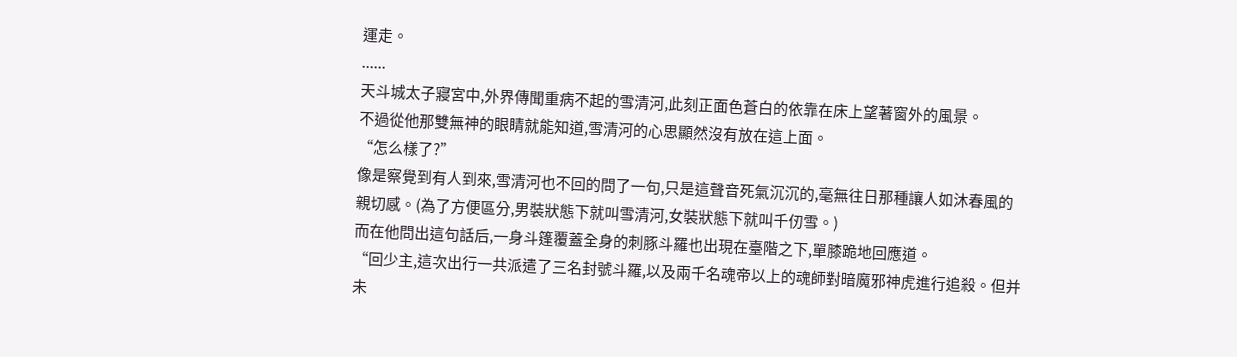運走。
......
天斗城太子寢宮中,外界傳聞重病不起的雪清河,此刻正面色蒼白的依靠在床上望著窗外的風景。
不過從他那雙無神的眼睛就能知道,雪清河的心思顯然沒有放在這上面。
“怎么樣了?”
像是察覺到有人到來,雪清河也不回的問了一句,只是這聲音死氣沉沉的,毫無往日那種讓人如沐春風的親切感。(為了方便區分,男裝狀態下就叫雪清河,女裝狀態下就叫千仞雪。)
而在他問出這句話后,一身斗篷覆蓋全身的刺豚斗羅也出現在臺階之下,單膝跪地回應道。
“回少主,這次出行一共派遣了三名封號斗羅,以及兩千名魂帝以上的魂師對暗魔邪神虎進行追殺。但并未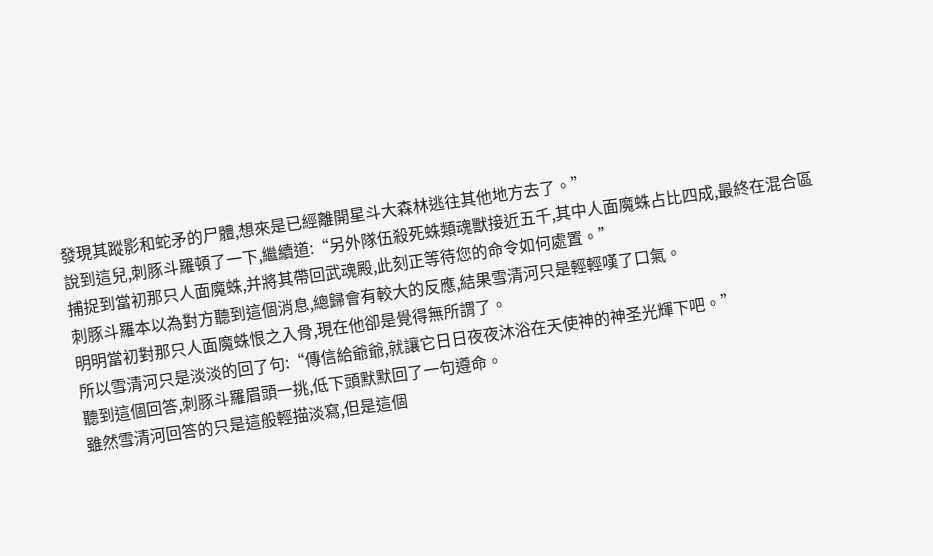發現其蹤影和蛇矛的尸體,想來是已經離開星斗大森林逃往其他地方去了。”
說到這兒,刺豚斗羅頓了一下,繼續道:“另外隊伍殺死蛛類魂獸接近五千,其中人面魔蛛占比四成,最終在混合區捕捉到當初那只人面魔蛛,并將其帶回武魂殿,此刻正等待您的命令如何處置。”
刺豚斗羅本以為對方聽到這個消息,總歸會有較大的反應,結果雪清河只是輕輕嘆了口氣。
明明當初對那只人面魔蛛恨之入骨,現在他卻是覺得無所謂了。
所以雪清河只是淡淡的回了句:“傳信給爺爺,就讓它日日夜夜沐浴在天使神的神圣光輝下吧。”
聽到這個回答,刺豚斗羅眉頭一挑,低下頭默默回了一句遵命。
雖然雪清河回答的只是這般輕描淡寫,但是這個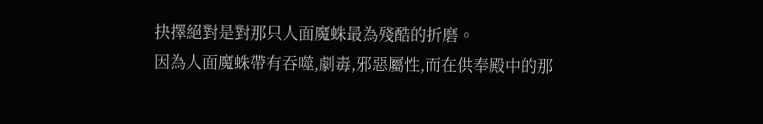抉擇絕對是對那只人面魔蛛最為殘酷的折磨。
因為人面魔蛛帶有吞噬,劇毒,邪惡屬性,而在供奉殿中的那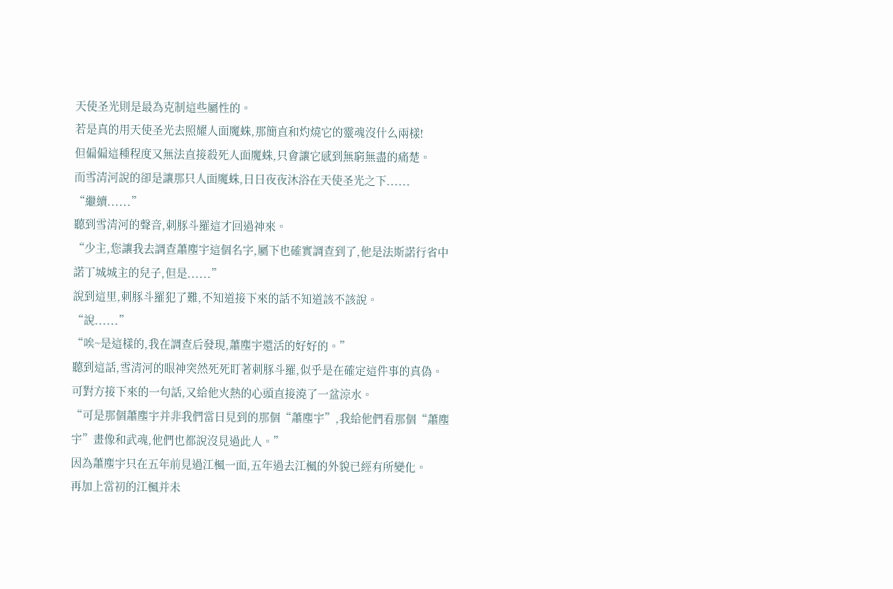天使圣光則是最為克制這些屬性的。
若是真的用天使圣光去照耀人面魔蛛,那簡直和灼燒它的靈魂沒什么兩樣!
但偏偏這種程度又無法直接殺死人面魔蛛,只會讓它感到無窮無盡的痛楚。
而雪清河說的卻是讓那只人面魔蛛,日日夜夜沐浴在天使圣光之下......
“繼續......”
聽到雪清河的聲音,刺豚斗羅這才回過神來。
“少主,您讓我去調查蕭塵宇這個名字,屬下也確實調查到了,他是法斯諾行省中諾丁城城主的兒子,但是......”
說到這里,刺豚斗羅犯了難,不知道接下來的話不知道該不該說。
“說......”
“唉~是這樣的,我在調查后發現,蕭塵宇還活的好好的。”
聽到這話,雪清河的眼神突然死死盯著刺豚斗羅,似乎是在確定這件事的真偽。
可對方接下來的一句話,又給他火熱的心頭直接澆了一盆涼水。
“可是那個蕭塵宇并非我們當日見到的那個“蕭塵宇”,我給他們看那個“蕭塵宇”畫像和武魂,他們也都說沒見過此人。”
因為蕭塵宇只在五年前見過江楓一面,五年過去江楓的外貌已經有所變化。
再加上當初的江楓并未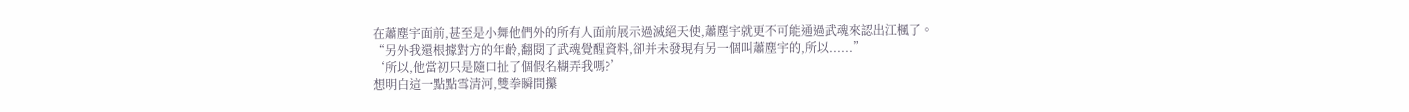在蕭塵宇面前,甚至是小舞他們外的所有人面前展示過滅絕天使,蕭塵宇就更不可能通過武魂來認出江楓了。
“另外我還根據對方的年齡,翻閱了武魂覺醒資料,卻并未發現有另一個叫蕭塵宇的,所以......”
‘所以,他當初只是隨口扯了個假名糊弄我嗎?’
想明白這一點點雪清河,雙拳瞬間攥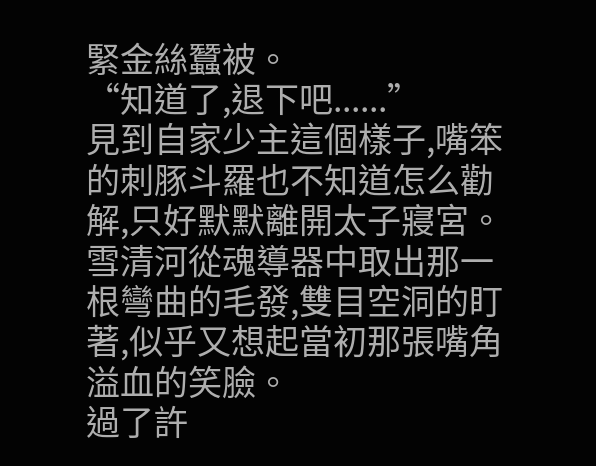緊金絲蠶被。
“知道了,退下吧......”
見到自家少主這個樣子,嘴笨的刺豚斗羅也不知道怎么勸解,只好默默離開太子寢宮。
雪清河從魂導器中取出那一根彎曲的毛發,雙目空洞的盯著,似乎又想起當初那張嘴角溢血的笑臉。
過了許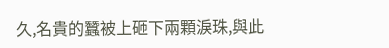久,名貴的蠶被上砸下兩顆淚珠,與此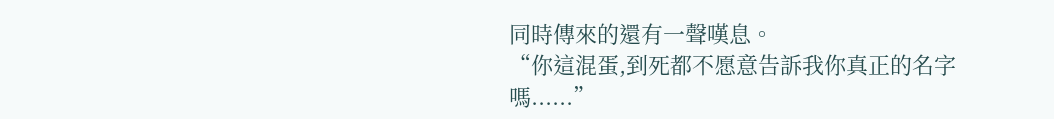同時傳來的還有一聲嘆息。
“你這混蛋,到死都不愿意告訴我你真正的名字嗎......”